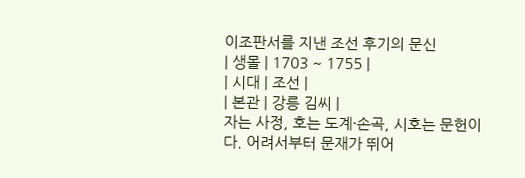이조판서를 지낸 조선 후기의 문신
| 생몰 | 1703 ~ 1755 |
| 시대 | 조선 |
| 본관 | 강릉 김씨 |
자는 사정, 호는 도계·손곡, 시호는 문헌이다. 어려서부터 문재가 뛰어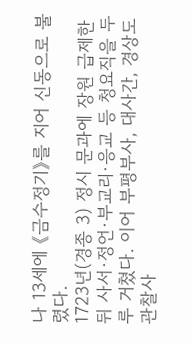나 13세에 《금수정기》를 지어 신동으로 불렸다.
1723년(경종 3) 정시 문과에 장원 급제한 뒤 사서·정언·부교리·응교 등 청요직을 두루 거쳤다. 이어 부평부사, 대사간, 경상도관찰사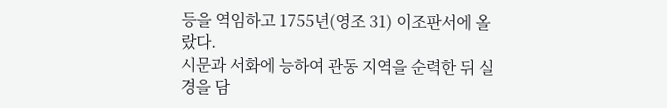등을 역임하고 1755년(영조 31) 이조판서에 올랐다.
시문과 서화에 능하여 관동 지역을 순력한 뒤 실경을 담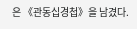은 《관동십경첩》을 남겼다.